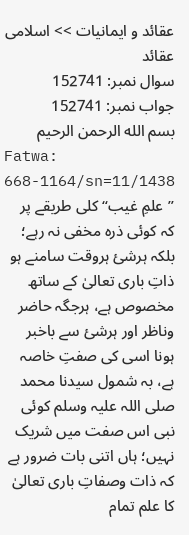عقائد و ایمانیات >> اسلامی عقائد
سوال نمبر: 152741
جواب نمبر: 152741
بسم الله الرحمن الرحيم
Fatwa: 668-1164/sn=11/1438
”علمِ غیب“ کلی طریقے پر کہ کوئی ذرہ مخفی نہ رہے؛ بلکہ ہرشئ ہروقت سامنے ہو ذاتِ باری تعالیٰ کے ساتھ مخصوص ہے، ہرجگہ حاضر وناظر اور ہرشئ سے باخبر ہونا اسی کی صفتِ خاصہ ہے، بہ شمول سیدنا محمد صلی اللہ علیہ وسلم کوئی نبی اس صفت میں شریک نہیں؛ ہاں اتنی بات ضرور ہے کہ ذات وصفاتِ باری تعالیٰ کا علم تمام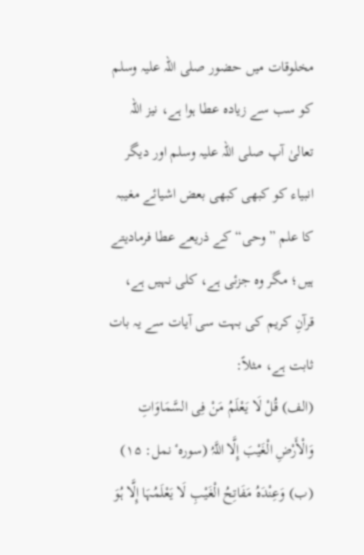مخلوقات میں حضور صلی اللہ علیہ وسلم کو سب سے زیادہ عطا ہوا ہے، نیز اللہ تعالیٰ آپ صلی اللہ علیہ وسلم اور دیگر انبیاء کو کبھی کبھی بعض اشیائے مغیبہ کا علم ”وحی“ کے ذریعے عطا فرمادیتے ہیں؛ مگر وہ جزئی ہے، کلی نہیں ہے، قرآنِ کریم کی بہت سی آیات سے یہ بات ثابت ہے، مثلاً:
(الف) قُلْ لَا یَعْلَمُ مَنْ فِی السَّمَاوَاتِ وَالْأَرْضِ الْغَیْبَ إِلَّا اللَّہُ (سورہٴ نمل: ۱۵)
(ب) وَعِنْدَہُ مَفَاتِحُ الْغَیْبِ لَا یَعْلَمُہَا إِلَّا ہُوَ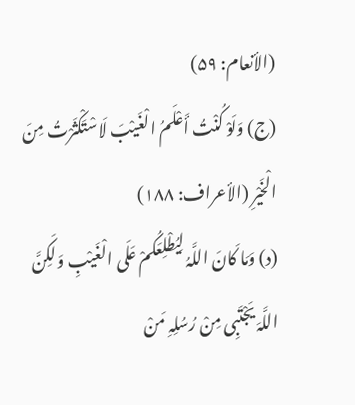(الأنعام: ۵۹)
(ج) وَلَوْ کُنْتُ أَعْلَمُ الْغَیْبَ لَاسْتَکْثَرْتُ مِنَ الْخَیْرِ (الأعراف: ۱۸۸)
(د) وَمَا کَانَ اللَّہُ لِیُطْلِعَکُمْ عَلَی الْغَیْبِ وَلَکِنَّ اللَّہَ یَجْتَبِی مِنْ رُسُلِہِ مَنْ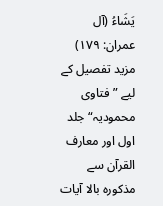یَشَاءُ (آل عمران: ۱۷۹)
مزید تفصیل کے لیے ”فتاوی محمودیہ“ جلد اول اور معارف القرآن سے مذکورہ بالا آیات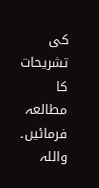کی تشریحات کا مطالعہ فرمائیں۔
واللہ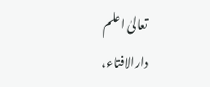تعالیٰ اعلم
دارالافتاء،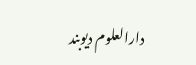دارالعلوم دیوبند